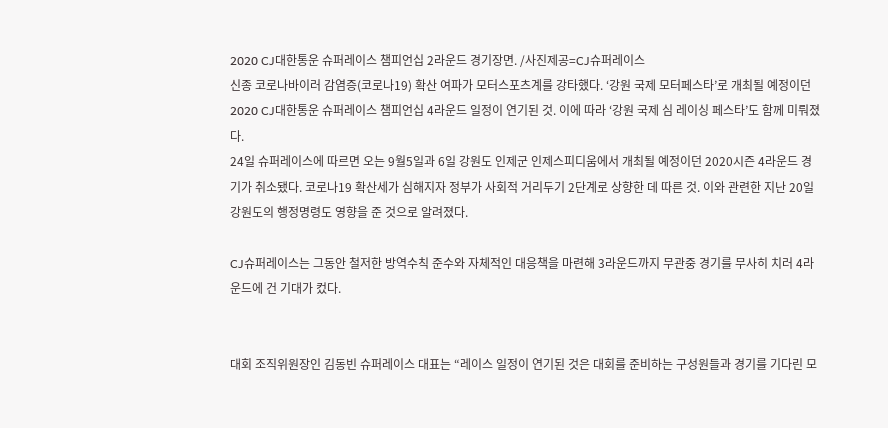2020 CJ대한통운 슈퍼레이스 챔피언십 2라운드 경기장면. /사진제공=CJ슈퍼레이스
신종 코로나바이러 감염증(코로나19) 확산 여파가 모터스포츠계를 강타했다. ‘강원 국제 모터페스타’로 개최될 예정이던 2020 CJ대한통운 슈퍼레이스 챔피언십 4라운드 일정이 연기된 것. 이에 따라 ‘강원 국제 심 레이싱 페스타’도 함께 미뤄졌다.
24일 슈퍼레이스에 따르면 오는 9월5일과 6일 강원도 인제군 인제스피디움에서 개최될 예정이던 2020시즌 4라운드 경기가 취소됐다. 코로나19 확산세가 심해지자 정부가 사회적 거리두기 2단계로 상향한 데 따른 것. 이와 관련한 지난 20일 강원도의 행정명령도 영향을 준 것으로 알려졌다.

CJ슈퍼레이스는 그동안 철저한 방역수칙 준수와 자체적인 대응책을 마련해 3라운드까지 무관중 경기를 무사히 치러 4라운드에 건 기대가 컸다.


대회 조직위원장인 김동빈 슈퍼레이스 대표는 “레이스 일정이 연기된 것은 대회를 준비하는 구성원들과 경기를 기다린 모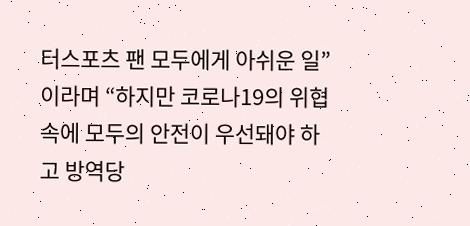터스포츠 팬 모두에게 아쉬운 일”이라며 “하지만 코로나19의 위협 속에 모두의 안전이 우선돼야 하고 방역당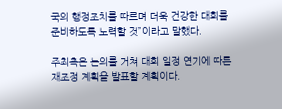국의 행정조치를 따르며 더욱 건강한 대회를 준비하도록 노력할 것”이라고 말했다.

주최측은 논의를 거쳐 대회 일정 연기에 따른 재조정 계획을 발표할 계획이다.